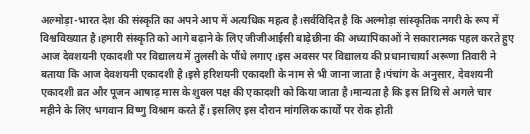अल्मोड़ा-भारत देश की संस्कृति का अपने आप में अत्यधिक महत्व है।सर्वविदित है कि अल्मोड़ा सांस्कृतिक नगरी के रूप में विश्वविख्यात है।हमारी संस्कृति को आगे बढ़ाने के लिए जीजीआईसी बाढ़ेछीना की अध्यापिकाओं ने सकारात्मक पहल करते हुए आज देवशयनी एकादशी पर विद्यालय में तुलसी के पौंधे लगाए।इस अवसर पर विद्यालय की प्रधानाचार्या अरूणा तिवारी ने बताया कि आज देवशयनी एकादशी है।इसे हरिशयनी एकादशी के नाम से भी जाना जाता है।पंचांग के अनुसार, देवशयनी एकादशी व्रत और पूजन आषाढ़ मास के शुक्ल पक्ष की एकादशी को किया जाता है।मान्यता है कि इस तिथि से अगले चार महीने के लिए भगवान विष्णु विश्राम करते हैं। इसलिए इस दौरान मांगलिक कार्यों पर रोक होती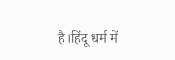है।हिंदू धर्म में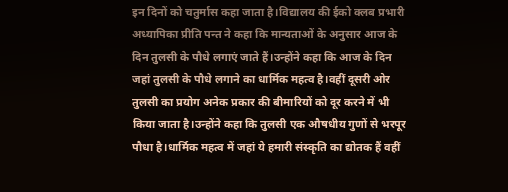इन दिनों को चतुर्मास कहा जाता है।विद्यालय की ईको क्लब प्रभारी अध्यापिका प्रीति पन्त ने कहा कि मान्यताओं के अनुसार आज के दिन तुलसी के पौधे लगाएं जाते हैं।उन्होंने कहा कि आज के दिन जहां तुलसी के पौधे लगाने का धार्मिक महत्व है।वहीं दूसरी ओर तुलसी का प्रयोग अनेक प्रकार की बीमारियों को दूर करने में भी किया जाता है।उन्होंने कहा कि तुलसी एक औषधीय गुणों से भरपूर पौधा है।धार्मिक महत्व में जहां ये हमारी संस्कृति का द्योतक हैं वहीं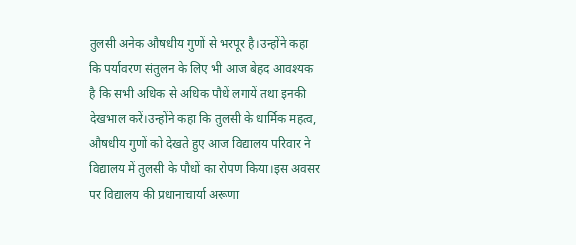तुलसी अनेक औषधीय गुणों से भरपूर है।उन्होंने कहा कि पर्यावरण संतुलन के लिए भी आज बेहद आवश्यक है कि सभी अधिक से अधिक पौधें लगायें तथा इनकी देखभाल करें।उन्होंने कहा कि तुलसी के धार्मिक महत्व, औषधीय गुणों को देखते हुए आज विद्यालय परिवार ने विद्यालय में तुलसी के पौधों का रोपण किया।इस अवसर पर विद्यालय की प्रधानाचार्या अरूणा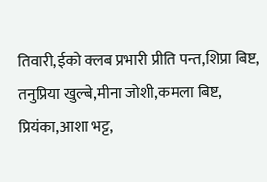तिवारी,ईको क्लब प्रभारी प्रीति पन्त,शिप्रा बिष्ट, तनुप्रिया खुल्बे,मीना जोशी,कमला बिष्ट, प्रियंका,आशा भट्ट,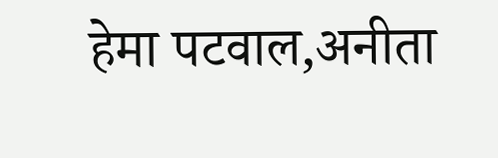हेमा पटवाल,अनीता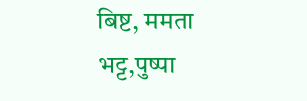बिष्ट, ममता भट्ट,पुष्पा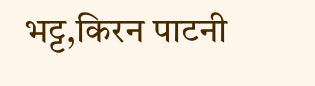भट्ट,किरन पाटनी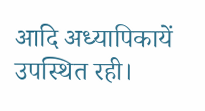आदि अध्यापिकायें उपस्थित रही।